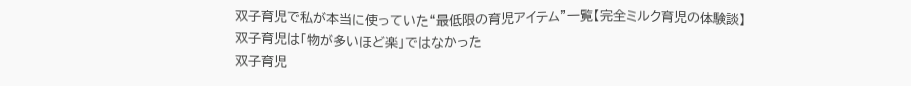双子育児で私が本当に使っていた“最低限の育児アイテム”一覧【完全ミルク育児の体験談】
双子育児は「物が多いほど楽」ではなかった
双子育児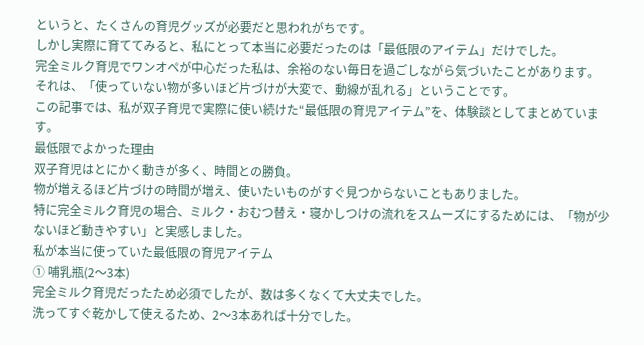というと、たくさんの育児グッズが必要だと思われがちです。
しかし実際に育ててみると、私にとって本当に必要だったのは「最低限のアイテム」だけでした。
完全ミルク育児でワンオペが中心だった私は、余裕のない毎日を過ごしながら気づいたことがあります。
それは、「使っていない物が多いほど片づけが大変で、動線が乱れる」ということです。
この記事では、私が双子育児で実際に使い続けた“最低限の育児アイテム”を、体験談としてまとめています。
最低限でよかった理由
双子育児はとにかく動きが多く、時間との勝負。
物が増えるほど片づけの時間が増え、使いたいものがすぐ見つからないこともありました。
特に完全ミルク育児の場合、ミルク・おむつ替え・寝かしつけの流れをスムーズにするためには、「物が少ないほど動きやすい」と実感しました。
私が本当に使っていた最低限の育児アイテム
① 哺乳瓶(2〜3本)
完全ミルク育児だったため必須でしたが、数は多くなくて大丈夫でした。
洗ってすぐ乾かして使えるため、2〜3本あれば十分でした。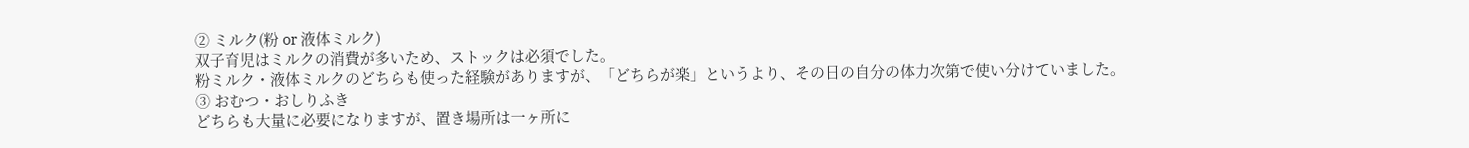② ミルク(粉 or 液体ミルク)
双子育児はミルクの消費が多いため、ストックは必須でした。
粉ミルク・液体ミルクのどちらも使った経験がありますが、「どちらが楽」というより、その日の自分の体力次第で使い分けていました。
③ おむつ・おしりふき
どちらも大量に必要になりますが、置き場所は一ヶ所に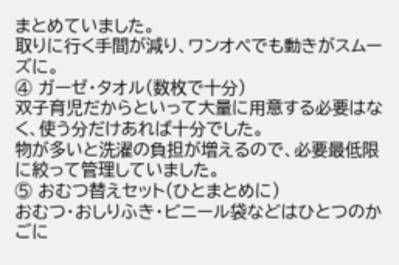まとめていました。
取りに行く手間が減り、ワンオペでも動きがスムーズに。
④ ガーゼ・タオル(数枚で十分)
双子育児だからといって大量に用意する必要はなく、使う分だけあれば十分でした。
物が多いと洗濯の負担が増えるので、必要最低限に絞って管理していました。
⑤ おむつ替えセット(ひとまとめに)
おむつ・おしりふき・ビニール袋などはひとつのかごに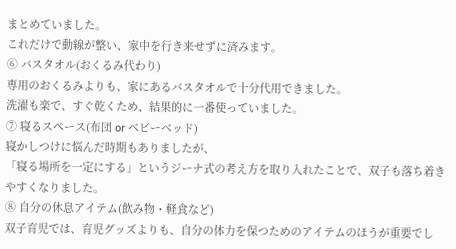まとめていました。
これだけで動線が整い、家中を行き来せずに済みます。
⑥ バスタオル(おくるみ代わり)
専用のおくるみよりも、家にあるバスタオルで十分代用できました。
洗濯も楽で、すぐ乾くため、結果的に一番使っていました。
⑦ 寝るスペース(布団 or ベビーベッド)
寝かしつけに悩んだ時期もありましたが、
「寝る場所を一定にする」というジーナ式の考え方を取り入れたことで、双子も落ち着きやすくなりました。
⑧ 自分の休息アイテム(飲み物・軽食など)
双子育児では、育児グッズよりも、自分の体力を保つためのアイテムのほうが重要でし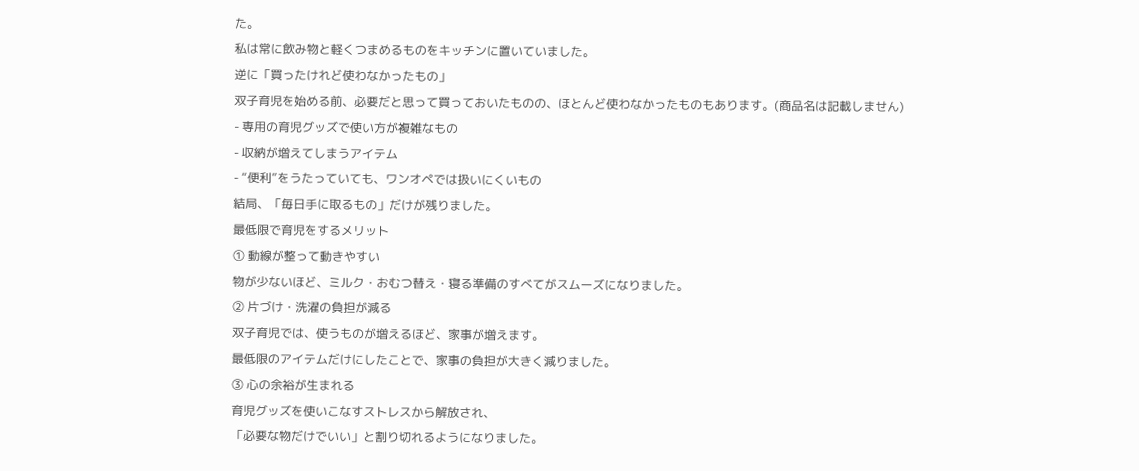た。
私は常に飲み物と軽くつまめるものをキッチンに置いていました。
逆に「買ったけれど使わなかったもの」
双子育児を始める前、必要だと思って買っておいたものの、ほとんど使わなかったものもあります。(商品名は記載しません)
- 専用の育児グッズで使い方が複雑なもの
- 収納が増えてしまうアイテム
- “便利”をうたっていても、ワンオペでは扱いにくいもの
結局、「毎日手に取るもの」だけが残りました。
最低限で育児をするメリット
① 動線が整って動きやすい
物が少ないほど、ミルク・おむつ替え・寝る準備のすべてがスムーズになりました。
② 片づけ・洗濯の負担が減る
双子育児では、使うものが増えるほど、家事が増えます。
最低限のアイテムだけにしたことで、家事の負担が大きく減りました。
③ 心の余裕が生まれる
育児グッズを使いこなすストレスから解放され、
「必要な物だけでいい」と割り切れるようになりました。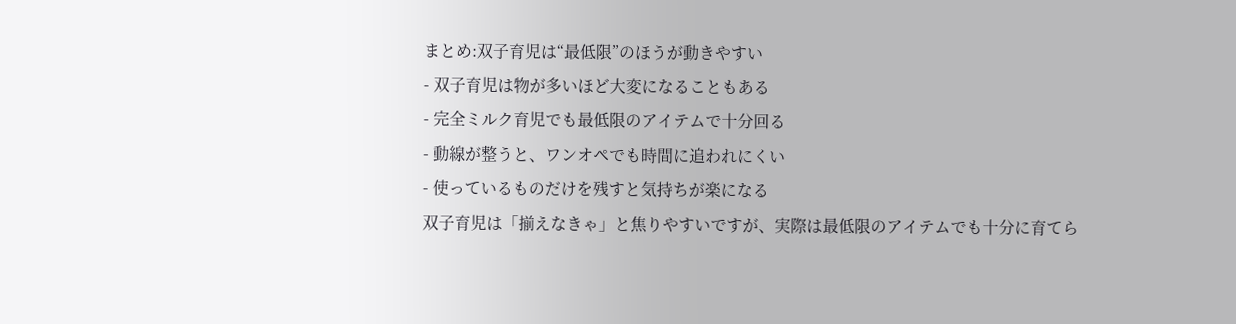まとめ:双子育児は“最低限”のほうが動きやすい
- 双子育児は物が多いほど大変になることもある
- 完全ミルク育児でも最低限のアイテムで十分回る
- 動線が整うと、ワンオペでも時間に追われにくい
- 使っているものだけを残すと気持ちが楽になる
双子育児は「揃えなきゃ」と焦りやすいですが、実際は最低限のアイテムでも十分に育てら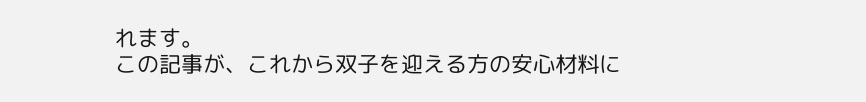れます。
この記事が、これから双子を迎える方の安心材料に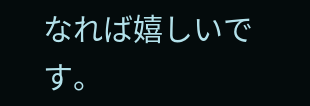なれば嬉しいです。